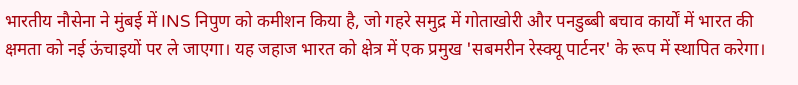भारतीय नौसेना ने मुंबई में INS निपुण को कमीशन किया है, जो गहरे समुद्र में गोताखोरी और पनडुब्बी बचाव कार्यों में भारत की क्षमता को नई ऊंचाइयों पर ले जाएगा। यह जहाज भारत को क्षेत्र में एक प्रमुख 'सबमरीन रेस्क्यू पार्टनर' के रूप में स्थापित करेगा।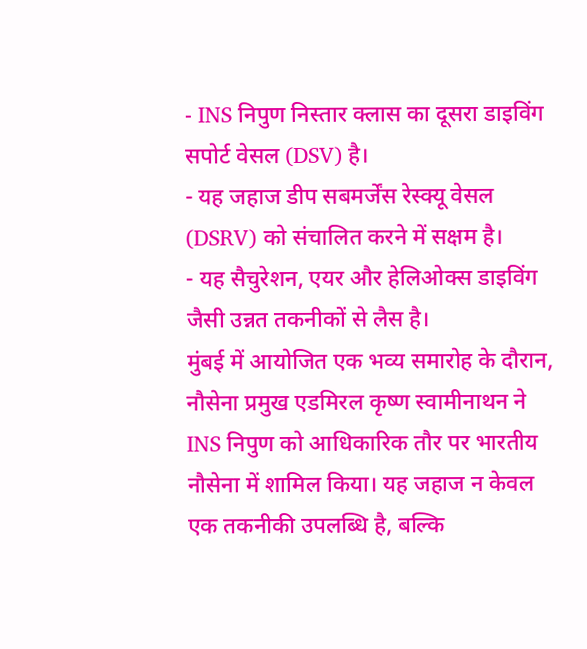- INS निपुण निस्तार क्लास का दूसरा डाइविंग सपोर्ट वेसल (DSV) है।
- यह जहाज डीप सबमर्जेंस रेस्क्यू वेसल (DSRV) को संचालित करने में सक्षम है।
- यह सैचुरेशन, एयर और हेलिओक्स डाइविंग जैसी उन्नत तकनीकों से लैस है।
मुंबई में आयोजित एक भव्य समारोह के दौरान, नौसेना प्रमुख एडमिरल कृष्ण स्वामीनाथन ने INS निपुण को आधिकारिक तौर पर भारतीय नौसेना में शामिल किया। यह जहाज न केवल एक तकनीकी उपलब्धि है, बल्कि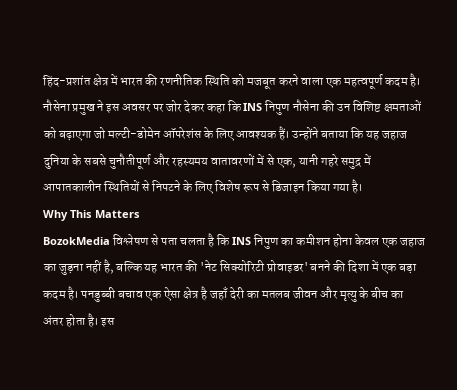हिंद-प्रशांत क्षेत्र में भारत की रणनीतिक स्थिति को मजबूत करने वाला एक महत्वपूर्ण कदम है।
नौसेना प्रमुख ने इस अवसर पर जोर देकर कहा कि INS निपुण नौसेना की उन विशिष्ट क्षमताओं को बढ़ाएगा जो मल्टी-डोमेन ऑपरेशंस के लिए आवश्यक हैं। उन्होंने बताया कि यह जहाज दुनिया के सबसे चुनौतीपूर्ण और रहस्यमय वातावरणों में से एक, यानी गहरे समुद्र में आपातकालीन स्थितियों से निपटने के लिए विशेष रूप से डिजाइन किया गया है।
Why This Matters
BozokMedia विश्लेषण से पता चलता है कि INS निपुण का कमीशन होना केवल एक जहाज का जुड़ना नहीं है, बल्कि यह भारत की 'नेट सिक्योरिटी प्रोवाइडर' बनने की दिशा में एक बड़ा कदम है। पनडुब्बी बचाव एक ऐसा क्षेत्र है जहाँ देरी का मतलब जीवन और मृत्यु के बीच का अंतर होता है। इस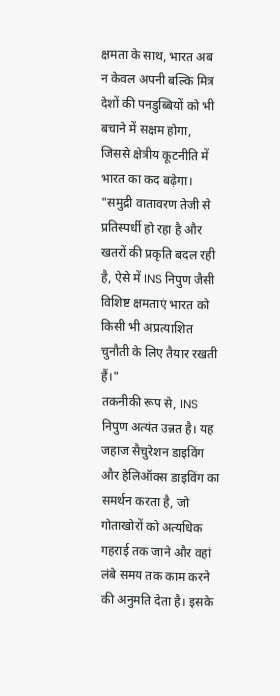क्षमता के साथ, भारत अब न केवल अपनी बल्कि मित्र देशों की पनडुब्बियों को भी बचाने में सक्षम होगा, जिससे क्षेत्रीय कूटनीति में भारत का कद बढ़ेगा।
"समुद्री वातावरण तेजी से प्रतिस्पर्धी हो रहा है और खतरों की प्रकृति बदल रही है, ऐसे में INS निपुण जैसी विशिष्ट क्षमताएं भारत को किसी भी अप्रत्याशित चुनौती के लिए तैयार रखती हैं।"
तकनीकी रूप से, INS निपुण अत्यंत उन्नत है। यह जहाज सैचुरेशन डाइविंग और हेलिऑक्स डाइविंग का समर्थन करता है, जो गोताखोरों को अत्यधिक गहराई तक जाने और वहां लंबे समय तक काम करने की अनुमति देता है। इसके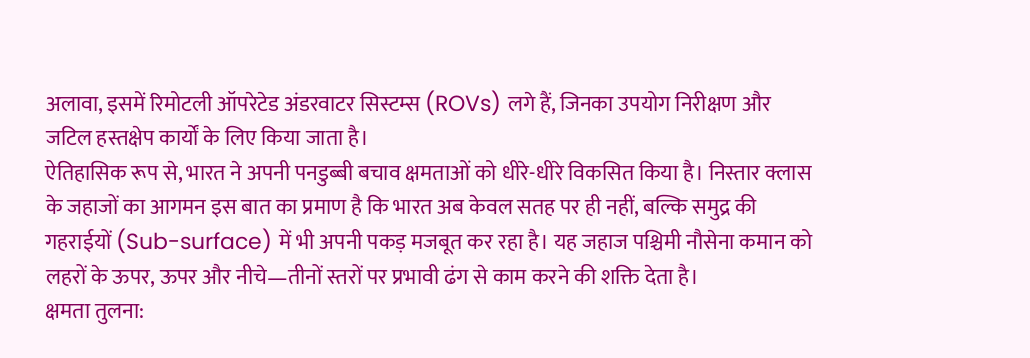अलावा, इसमें रिमोटली ऑपरेटेड अंडरवाटर सिस्टम्स (ROVs) लगे हैं, जिनका उपयोग निरीक्षण और जटिल हस्तक्षेप कार्यों के लिए किया जाता है।
ऐतिहासिक रूप से, भारत ने अपनी पनडुब्बी बचाव क्षमताओं को धीरे-धीरे विकसित किया है। निस्तार क्लास के जहाजों का आगमन इस बात का प्रमाण है कि भारत अब केवल सतह पर ही नहीं, बल्कि समुद्र की गहराईयों (Sub-surface) में भी अपनी पकड़ मजबूत कर रहा है। यह जहाज पश्चिमी नौसेना कमान को लहरों के ऊपर, ऊपर और नीचे—तीनों स्तरों पर प्रभावी ढंग से काम करने की शक्ति देता है।
क्षमता तुलना: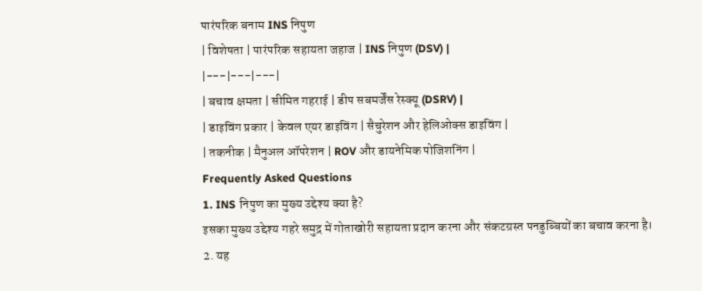पारंपरिक बनाम INS निपुण
| विशेषता | पारंपरिक सहायता जहाज | INS निपुण (DSV) |
|---|---|---|
| बचाव क्षमता | सीमित गहराई | डीप सबमर्जेंस रेस्क्यू (DSRV) |
| डाइविंग प्रकार | केवल एयर डाइविंग | सैचुरेशन और हेलिओक्स डाइविंग |
| तकनीक | मैनुअल ऑपरेशन | ROV और डायनेमिक पोजिशनिंग |
Frequently Asked Questions
1. INS निपुण का मुख्य उद्देश्य क्या है?
इसका मुख्य उद्देश्य गहरे समुद्र में गोताखोरी सहायता प्रदान करना और संकटग्रस्त पनडुब्बियों का बचाव करना है।
2. यह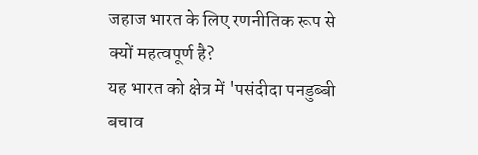जहाज भारत के लिए रणनीतिक रूप से क्यों महत्वपूर्ण है?
यह भारत को क्षेत्र में 'पसंदीदा पनडुब्बी बचाव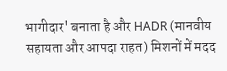भागीदार' बनाता है और HADR (मानवीय सहायता और आपदा राहत) मिशनों में मदद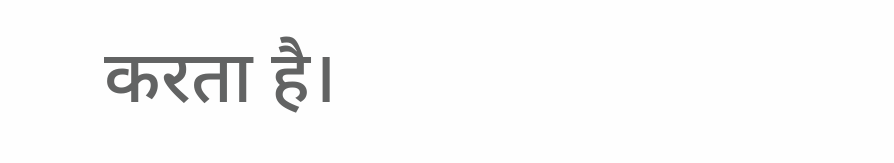करता है।